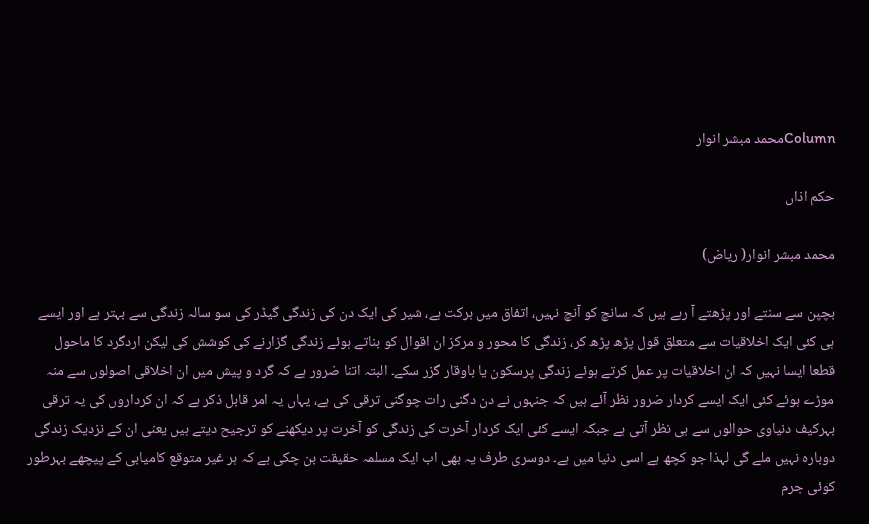Columnمحمد مبشر انوار

حکم اذاں

محمد مبشر انوار( ریاض)

بچپن سے سنتے اور پڑھتے آ رہے ہیں کہ سانچ کو آنچ نہیں، اتفاق میں برکت ہے، شیر کی ایک دن کی زندگی گیڈر کی سو سالہ زندگی سے بہتر ہے اور ایسے ہی کئی ایک اخلاقیات سے متعلق قول پڑھ پڑھ کر، زندگی کا محور و مرکز ان اقوال کو بناتے ہوئے زندگی گزارنے کی کوشش کی لیکن اردگرد کا ماحول قطعا ایسا نہیں کہ ان اخلاقیات پر عمل کرتے ہوئے زندگی پرسکون یا باوقار گزر سکے۔ البتہ اتنا ضرور ہے کہ گرد و پیش میں ان اخلاقی اصولوں سے منہ موڑے ہوئے کئی ایک ایسے کردار ضرور نظر آئے ہیں کہ جنہوں نے دن دگنی رات چوگنی ترقی کی ہے، یہاں یہ امر قابل ذکر ہے کہ ان کرداروں کی یہ ترقی بہرکیف دنیاوی حوالوں سے ہی نظر آتی ہے جبکہ ایسے کئی ایک کردار آخرت کی زندگی کو آخرت پر دیکھنے کو ترجیح دیتے ہیں یعنی ان کے نزدیک زندگی دوبارہ نہیں ملے گی لہذا جو کچھ ہے اسی دنیا میں ہے۔ دوسری طرف یہ بھی اب ایک مسلمہ حقیقت بن چکی ہے کہ ہر غیر متوقع کامیابی کے پیچھے بہرطور کوئی جرم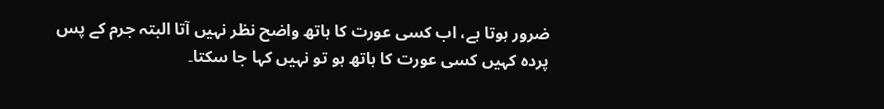ضرور ہوتا ہے، اب کسی عورت کا ہاتھ واضح نظر نہیں آتا البتہ جرم کے پس پردہ کہیں کسی عورت کا ہاتھ ہو تو نہیں کہا جا سکتا۔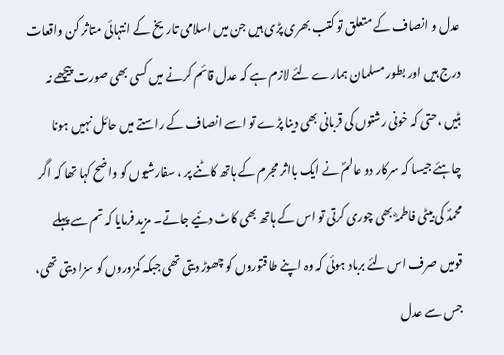عدل و انصاف کے متعلق تو کتب بھری پڑی ہیں جن میں اسلامی تاریخ کے انتہائی متاثر کن واقعات درج ہیں اور بطور مسلمان ہمارے لئے لازم ہے کہ عدل قائم کرنے میں کسی بھی صورت پیچھے نہ ہٹیں ،حتی کہ خونی رشتوں کی قربانی بھی دینا پڑے تو اسے انصاف کے راستے میں حائل نہیں ہونا چاہئے جیسا کہ سرکار دو عالمؐ نے ایک بااثر مجرم کے ہاتھ کاٹنے پر ، سفارشیوں کو واضح کہا تھا کہ اگر محمدؐ کی بیٹی فاطمہؓ بھی چوری کرتی تو اس کے ہاتھ بھی کاٹ دئیے جاتے۔ مزید فرمایا کہ تم سے پہلے قومیں صرف اس لئے برباد ہوئی کہ وہ اپنے طاقتوروں کو چھوڑ دیتی تھی جبکہ کمزوروں کو سزا دیتی تھی، جس سے عدل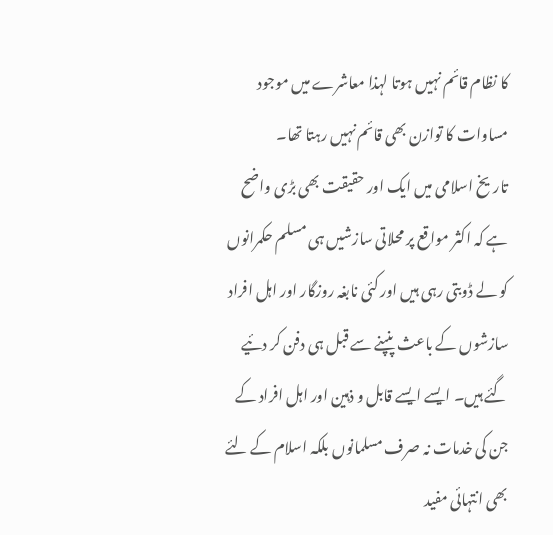کا نظام قائم نہیں ہوتا لہذا معاشرے میں موجود مساوات کا توازن بھی قائم نہیں رہتا تھا۔
تاریخ اسلامی میں ایک اور حقیقت بھی بڑی واضح ہے کہ اکثر مواقع پر محلاتی سازشیں ہی مسلم حکمرانوں کو لے ڈوبتی رہی ہیں اور کئی نابغہ روزگار اور اہل افراد سازشوں کے باعث پنپنے سے قبل ہی دفن کر دئیے گئے ہیں۔ ایسے ایسے قابل و ذہین اور اہل افراد کے جن کی خدمات نہ صرف مسلمانوں بلکہ اسلام کے لئے بھی انتہائی مفید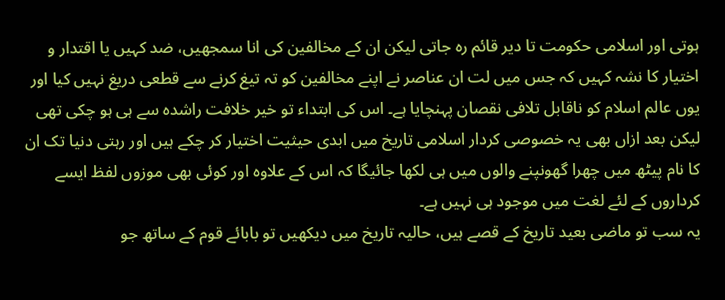ہوتی اور اسلامی حکومت تا دیر قائم رہ جاتی لیکن ان کے مخالفین کی انا سمجھیں، ضد کہیں یا اقتدار و اختیار کا نشہ کہیں کہ جس میں لت ان عناصر نے اپنے مخالفین کو تہ تیغ کرنے سے قطعی دریغ نہیں کیا اور یوں عالم اسلام کو ناقابل تلافی نقصان پہنچایا ہے۔ اس کی ابتداء تو خیر خلافت راشدہ سے ہی ہو چکی تھی لیکن بعد ازاں بھی یہ خصوصی کردار اسلامی تاریخ میں ابدی حیثیت اختیار کر چکے ہیں اور رہتی دنیا تک ان کا نام پیٹھ میں چھرا گھونپنے والوں میں ہی لکھا جائیگا کہ اس کے علاوہ اور کوئی بھی موزوں لفظ ایسے کرداروں کے لئے لغت میں موجود ہی نہیں ہے۔
یہ سب تو ماضی بعید تاریخ کے قصے ہیں، حالیہ تاریخ میں دیکھیں تو بابائے قوم کے ساتھ جو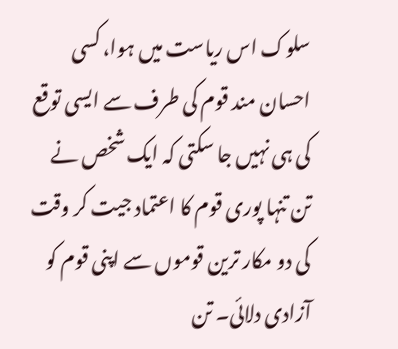سلوک اس ریاست میں ہوا، کسی احسان مند قوم کی طرف سے ایسی توقع کی ہی نہیں جا سکتی کہ ایک شخص نے تن تنہا پوری قوم کا اعتماد جیت کر وقت کی دو مکار ترین قوموں سے اپنی قوم کو آزادی دلائی۔ تن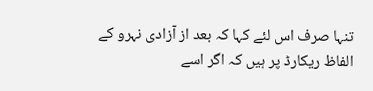تنہا صرف اس لئے کہا کہ بعد از آزادی نہرو کے الفاظ ریکارڈ پر ہیں کہ اگر اسے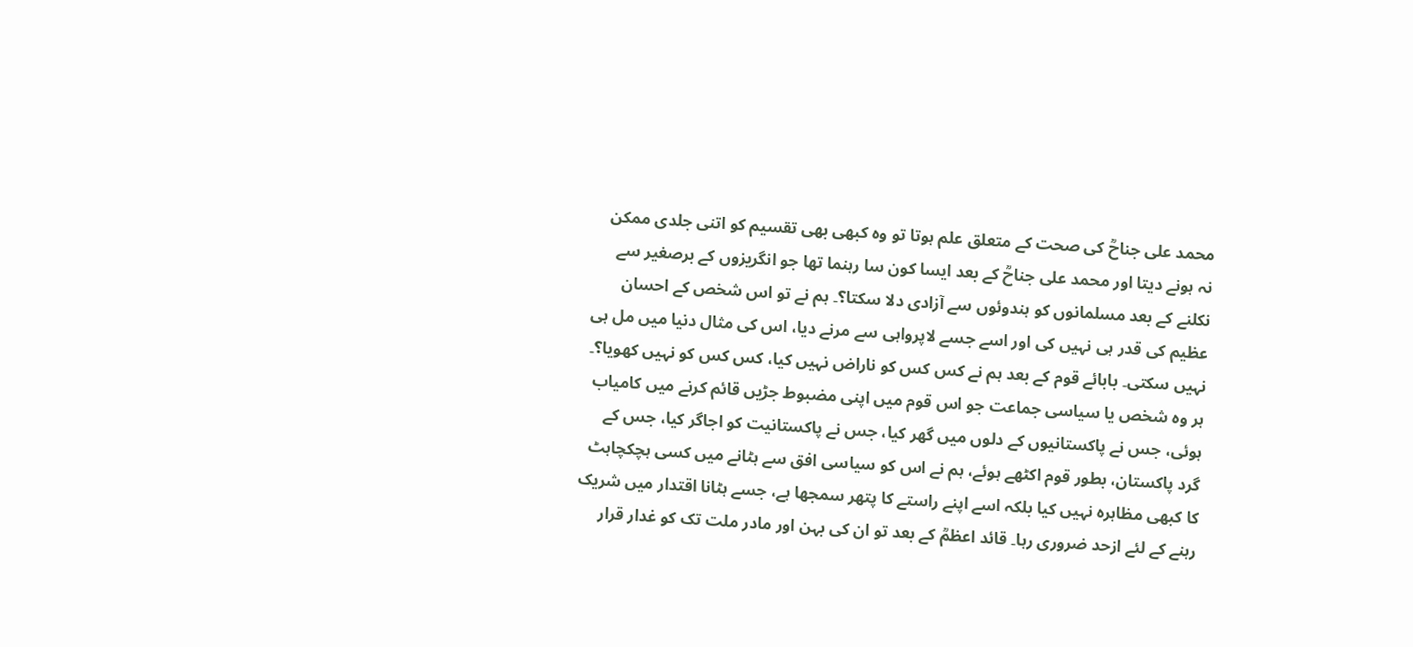محمد علی جناحؒ کی صحت کے متعلق علم ہوتا تو وہ کبھی بھی تقسیم کو اتنی جلدی ممکن نہ ہونے دیتا اور محمد علی جناحؒ کے بعد ایسا کون سا رہنما تھا جو انگریزوں کے برصغیر سے نکلنے کے بعد مسلمانوں کو ہندوئوں سے آزادی دلا سکتا؟۔ ہم نے تو اس شخص کے احسان عظیم کی قدر ہی نہیں کی اور اسے جسے لاپرواہی سے مرنے دیا، اس کی مثال دنیا میں مل ہی نہیں سکتی۔ بابائے قوم کے بعد ہم نے کس کس کو ناراض نہیں کیا، کس کس کو نہیں کھویا؟۔ ہر وہ شخص یا سیاسی جماعت جو اس قوم میں اپنی مضبوط جڑیں قائم کرنے میں کامیاب ہوئی، جس نے پاکستانیوں کے دلوں میں گھر کیا، جس نے پاکستانیت کو اجاگر کیا، جس کے گرد پاکستان، بطور قوم اکٹھے ہوئے، ہم نے اس کو سیاسی افق سے ہٹانے میں کسی ہچکچاہٹ کا کبھی مظاہرہ نہیں کیا بلکہ اسے اپنے راستے کا پتھر سمجھا ہے، جسے ہٹانا اقتدار میں شریک رہنے کے لئے ازحد ضروری رہا۔ قائد اعظمؒ کے بعد تو ان کی بہن اور مادر ملت تک کو غدار قرار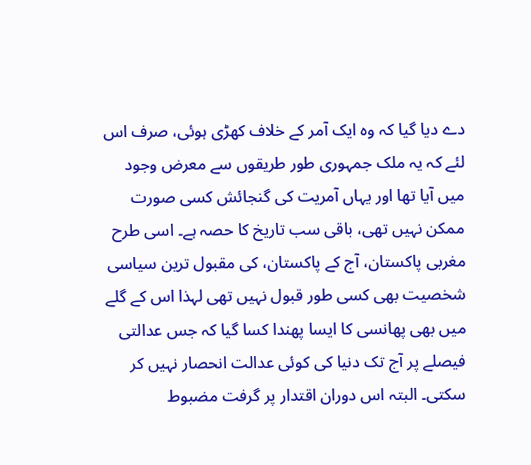دے دیا گیا کہ وہ ایک آمر کے خلاف کھڑی ہوئی، صرف اس لئے کہ یہ ملک جمہوری طور طریقوں سے معرض وجود میں آیا تھا اور یہاں آمریت کی گنجائش کسی صورت ممکن نہیں تھی، باقی سب تاریخ کا حصہ ہے۔ اسی طرح مغربی پاکستان، آج کے پاکستان، کی مقبول ترین سیاسی شخصیت بھی کسی طور قبول نہیں تھی لہذا اس کے گلے میں بھی پھانسی کا ایسا پھندا کسا گیا کہ جس عدالتی فیصلے پر آج تک دنیا کی کوئی عدالت انحصار نہیں کر سکتی۔ البتہ اس دوران اقتدار پر گرفت مضبوط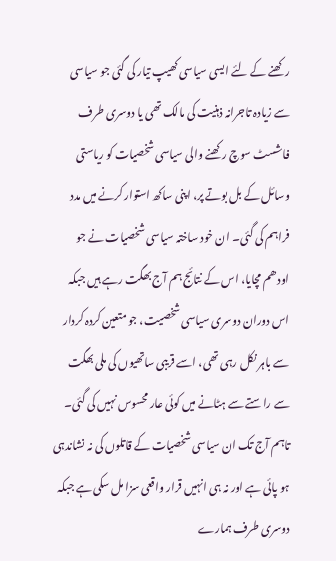رکھنے کے لئے ایسی سیاسی کھیپ تیار کی گئی جو سیاسی سے زیادہ تاجرانہ ذہنیت کی مالک تھی یا دوسری طرف فاشسٹ سوچ رکھنے والی سیاسی شخصیات کو ریاستی وسائل کے بل بوتے پر، اپنی ساکھ استوار کرنے میں مدد فراہم کی گئی۔ ان خود ساختہ سیاسی شخصیات نے جو اودھم مچایا، اس کے نتائج ہم آج بھگت رہے ہیں جبکہ اس دوران دوسری سیاسی شخصیت، جو متعین کردہ کردار سے باہر نکل رہی تھی، اسے قریبی ساتھیوں کی ملی بھگت سے راستے سے ہٹانے میں کوئی عار محسوس نہیں کی گئی۔ تاہم آج تک ان سیاسی شخصیات کے قاتلوں کی نہ نشاندہی ہو پائی ہے اور نہ ہی انہیں قرار واقعی سزا مل سکی ہے جبکہ دوسری طرف ہمارے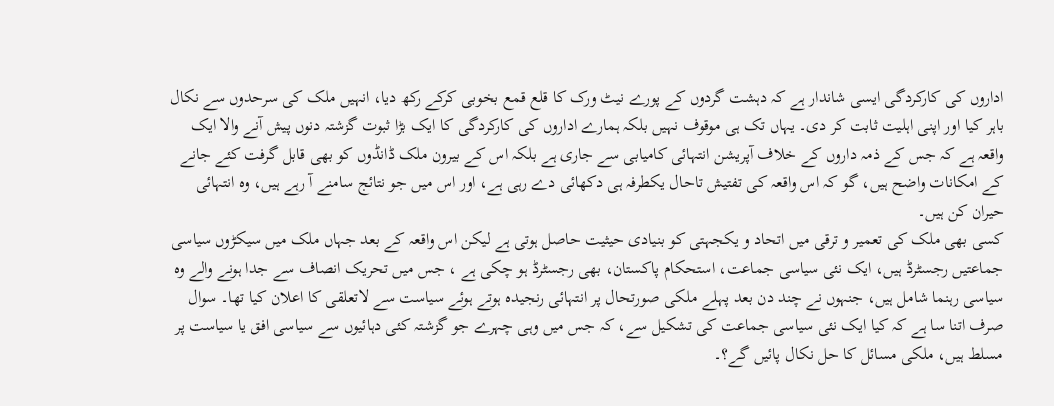اداروں کی کارکردگی ایسی شاندار ہے کہ دہشت گردوں کے پورے نیٹ ورک کا قلع قمع بخوبی کرکے رکھ دیا، انہیں ملک کی سرحدوں سے نکال باہر کیا اور اپنی اہلیت ثابت کر دی۔ یہاں تک ہی موقوف نہیں بلکہ ہمارے اداروں کی کارکردگی کا ایک بڑا ثبوت گزشتہ دنوں پیش آنے والا ایک واقعہ ہے کہ جس کے ذمہ داروں کے خلاف آپریشن انتہائی کامیابی سے جاری ہے بلکہ اس کے بیرون ملک ڈانڈوں کو بھی قابل گرفت کئے جانے کے امکانات واضح ہیں، گو کہ اس واقعہ کی تفتیش تاحال یکطرفہ ہی دکھائی دے رہی ہے، اور اس میں جو نتائج سامنے آ رہے ہیں، وہ انتہائی حیران کن ہیں۔
کسی بھی ملک کی تعمیر و ترقی میں اتحاد و یکجہتی کو بنیادی حیثیت حاصل ہوتی ہے لیکن اس واقعہ کے بعد جہاں ملک میں سیکڑوں سیاسی جماعتیں رجسٹرڈ ہیں، ایک نئی سیاسی جماعت، استحکام پاکستان، بھی رجسٹرڈ ہو چکی ہے ، جس میں تحریک انصاف سے جدا ہونے والے وہ سیاسی رہنما شامل ہیں، جنہوں نے چند دن بعد پہلے ملکی صورتحال پر انتہائی رنجیدہ ہوتے ہوئے سیاست سے لاتعلقی کا اعلان کیا تھا۔ سوال صرف اتنا سا ہے کہ کیا ایک نئی سیاسی جماعت کی تشکیل سے، کہ جس میں وہی چہرے جو گزشتہ کئی دہائیوں سے سیاسی افق یا سیاست پر مسلط ہیں، ملکی مسائل کا حل نکال پائیں گے؟۔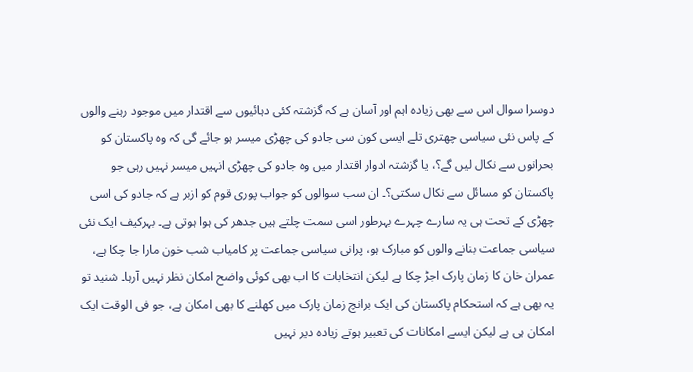دوسرا سوال اس سے بھی زیادہ اہم اور آسان ہے کہ گزشتہ کئی دہائیوں سے اقتدار میں موجود رہنے والوں کے پاس نئی سیاسی چھتری تلے ایسی کون سی جادو کی چھڑی میسر ہو جائے گی کہ وہ پاکستان کو بحرانوں سے نکال لیں گے؟، یا گزشتہ ادوار اقتدار میں وہ جادو کی چھڑی انہیں میسر نہیں رہی جو پاکستان کو مسائل سے نکال سکتی؟۔ ان سب سوالوں کو جواب پوری قوم کو ازبر ہے کہ جادو کی اسی چھڑی کے تحت ہی یہ سارے چہرے بہرطور اسی سمت چلتے ہیں جدھر کی ہوا ہوتی ہے۔ بہرکیف ایک نئی سیاسی جماعت بنانے والوں کو مبارک ہو، پرانی سیاسی جماعت پر کامیاب شب خون مارا جا چکا ہے، عمران خان کا زمان پارک اجڑ چکا ہے لیکن انتخابات کا اب بھی کوئی واضح امکان نظر نہیں آرہا۔ شنید تو یہ بھی ہے کہ استحکام پاکستان کی ایک برانچ زمان پارک میں کھلنے کا بھی امکان ہے، جو فی الوقت ایک امکان ہی ہے لیکن ایسے امکانات کی تعبیر ہوتے زیادہ دیر نہیں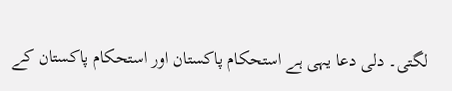لگتی۔ دلی دعا یہی ہے استحکام پاکستان اور استحکام پاکستان کے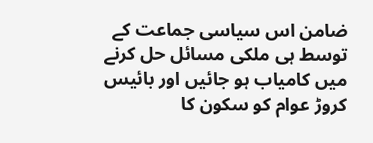ضامن اس سیاسی جماعت کے توسط ہی ملکی مسائل حل کرنے میں کامیاب ہو جائیں اور بائیس کروڑ عوام کو سکون کا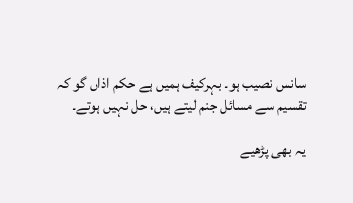سانس نصیب ہو۔ بہرکیف ہمیں ہے حکم اذاں گو کہ تقسیم سے مسائل جنم لیتے ہیں، حل نہیں ہوتے۔

یہ بھی پڑھیے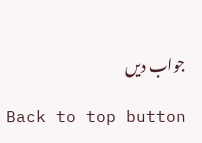جواب دیں

Back to top button